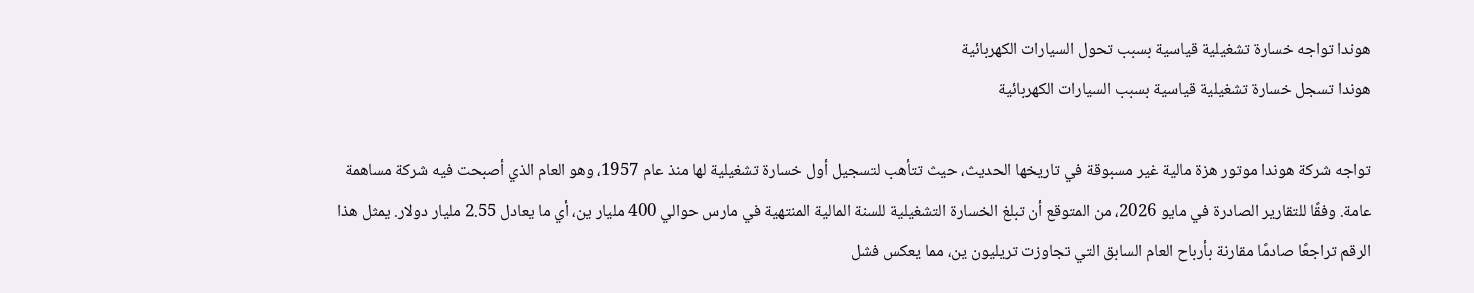هوندا تواجه خسارة تشغيلية قياسية بسبب تحول السيارات الكهربائية
هوندا تسجل خسارة تشغيلية قياسية بسبب السيارات الكهربائية

تواجه شركة هوندا موتور هزة مالية غير مسبوقة في تاريخها الحديث، حيث تتأهب لتسجيل أول خسارة تشغيلية لها منذ عام 1957، وهو العام الذي أصبحت فيه شركة مساهمة عامة. وفقًا للتقارير الصادرة في مايو 2026، من المتوقع أن تبلغ الخسارة التشغيلية للسنة المالية المنتهية في مارس حوالي 400 مليار ين، أي ما يعادل 2.55 مليار دولار. يمثل هذا الرقم تراجعًا صادمًا مقارنة بأرباح العام السابق التي تجاوزت تريليون ين، مما يعكس فشل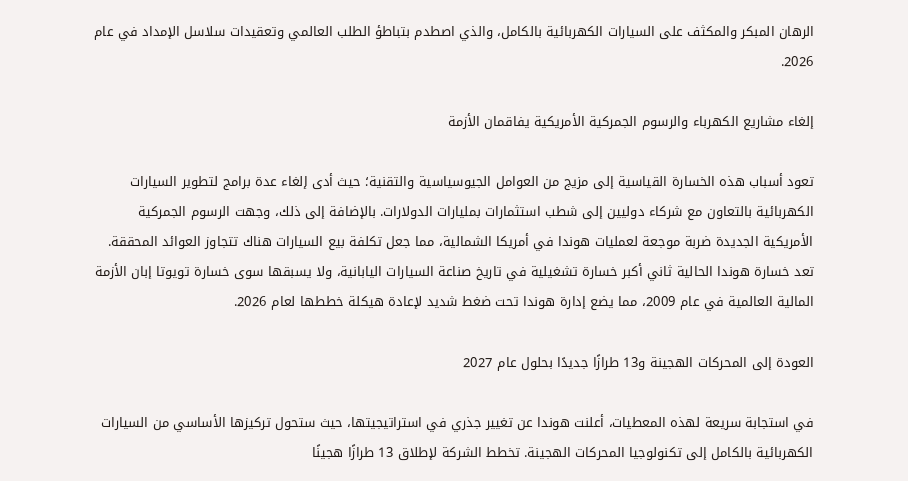الرهان المبكر والمكثف على السيارات الكهربائية بالكامل، والذي اصطدم بتباطؤ الطلب العالمي وتعقيدات سلاسل الإمداد في عام 2026.

إلغاء مشاريع الكهرباء والرسوم الجمركية الأمريكية يفاقمان الأزمة

تعود أسباب هذه الخسارة القياسية إلى مزيج من العوامل الجيوسياسية والتقنية؛ حيث أدى إلغاء عدة برامج لتطوير السيارات الكهربائية بالتعاون مع شركاء دوليين إلى شطب استثمارات بمليارات الدولارات. بالإضافة إلى ذلك، وجهت الرسوم الجمركية الأمريكية الجديدة ضربة موجعة لعمليات هوندا في أمريكا الشمالية، مما جعل تكلفة بيع السيارات هناك تتجاوز العوائد المحققة. تعد خسارة هوندا الحالية ثاني أكبر خسارة تشغيلية في تاريخ صناعة السيارات اليابانية، ولا يسبقها سوى خسارة تويوتا إبان الأزمة المالية العالمية في عام 2009، مما يضع إدارة هوندا تحت ضغط شديد لإعادة هيكلة خططها لعام 2026.

العودة إلى المحركات الهجينة و13 طرازًا جديدًا بحلول عام 2027

في استجابة سريعة لهذه المعطيات، أعلنت هوندا عن تغيير جذري في استراتيجيتها، حيث ستحول تركيزها الأساسي من السيارات الكهربائية بالكامل إلى تكنولوجيا المحركات الهجينة. تخطط الشركة لإطلاق 13 طرازًا هجينًا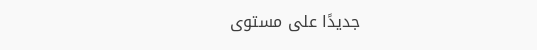جديدًا على مستوى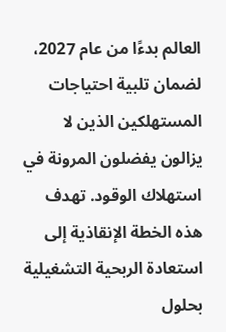العالم بدءًا من عام 2027، لضمان تلبية احتياجات المستهلكين الذين لا يزالون يفضلون المرونة في استهلاك الوقود. تهدف هذه الخطة الإنقاذية إلى استعادة الربحية التشغيلية بحلول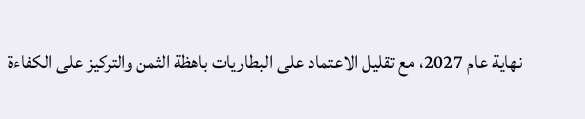نهاية عام 2027، مع تقليل الاعتماد على البطاريات باهظة الثمن والتركيز على الكفاءة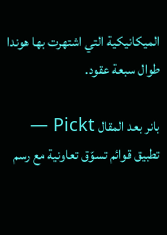الميكانيكية التي اشتهرت بها هوندا طوال سبعة عقود.

بانر بعد المقال Pickt — تطبيق قوائم تسوّق تعاونية مع رسم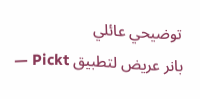توضيحي عائلي
بانر عريض لتطبيق Pickt —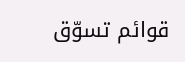قوائم تسوّق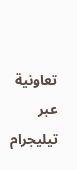تعاونية عبر تيليجرام